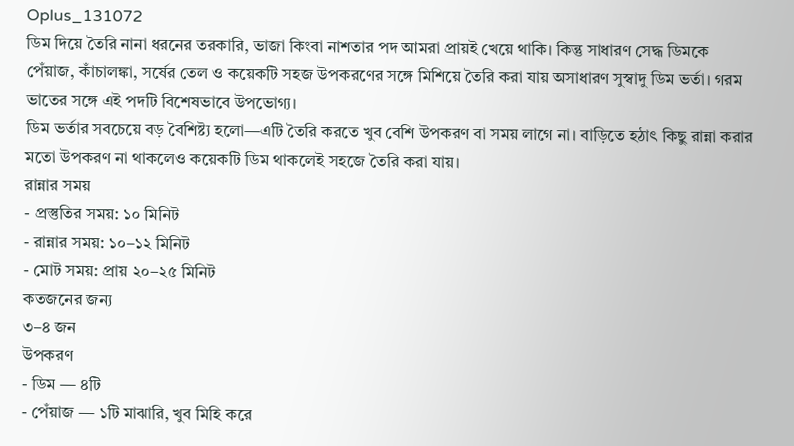Oplus_131072
ডিম দিয়ে তৈরি নানা ধরনের তরকারি, ভাজা কিংবা নাশতার পদ আমরা প্রায়ই খেয়ে থাকি। কিন্তু সাধারণ সেদ্ধ ডিমকে পেঁয়াজ, কাঁচালঙ্কা, সর্ষের তেল ও কয়েকটি সহজ উপকরণের সঙ্গে মিশিয়ে তৈরি করা যায় অসাধারণ সুস্বাদু ডিম ভর্তা। গরম ভাতের সঙ্গে এই পদটি বিশেষভাবে উপভোগ্য।
ডিম ভর্তার সবচেয়ে বড় বৈশিষ্ট্য হলো—এটি তৈরি করতে খুব বেশি উপকরণ বা সময় লাগে না। বাড়িতে হঠাৎ কিছু রান্না করার মতো উপকরণ না থাকলেও কয়েকটি ডিম থাকলেই সহজে তৈরি করা যায়।
রান্নার সময়
- প্রস্তুতির সময়: ১০ মিনিট
- রান্নার সময়: ১০–১২ মিনিট
- মোট সময়: প্রায় ২০–২৫ মিনিট
কতজনের জন্য
৩–৪ জন
উপকরণ
- ডিম — ৪টি
- পেঁয়াজ — ১টি মাঝারি, খুব মিহি করে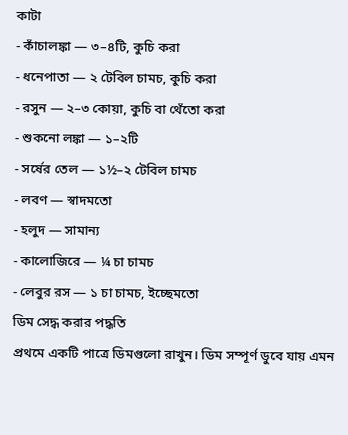কাটা
- কাঁচালঙ্কা — ৩–৪টি, কুচি করা
- ধনেপাতা — ২ টেবিল চামচ, কুচি করা
- রসুন — ২–৩ কোয়া, কুচি বা থেঁতো করা
- শুকনো লঙ্কা — ১–২টি
- সর্ষের তেল — ১½–২ টেবিল চামচ
- লবণ — স্বাদমতো
- হলুদ — সামান্য
- কালোজিরে — ¼ চা চামচ
- লেবুর রস — ১ চা চামচ, ইচ্ছেমতো
ডিম সেদ্ধ করার পদ্ধতি
প্রথমে একটি পাত্রে ডিমগুলো রাখুন। ডিম সম্পূর্ণ ডুবে যায় এমন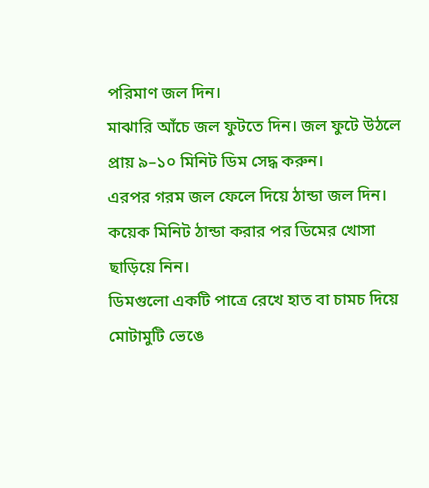পরিমাণ জল দিন।
মাঝারি আঁচে জল ফুটতে দিন। জল ফুটে উঠলে প্রায় ৯–১০ মিনিট ডিম সেদ্ধ করুন।
এরপর গরম জল ফেলে দিয়ে ঠান্ডা জল দিন। কয়েক মিনিট ঠান্ডা করার পর ডিমের খোসা ছাড়িয়ে নিন।
ডিমগুলো একটি পাত্রে রেখে হাত বা চামচ দিয়ে মোটামুটি ভেঙে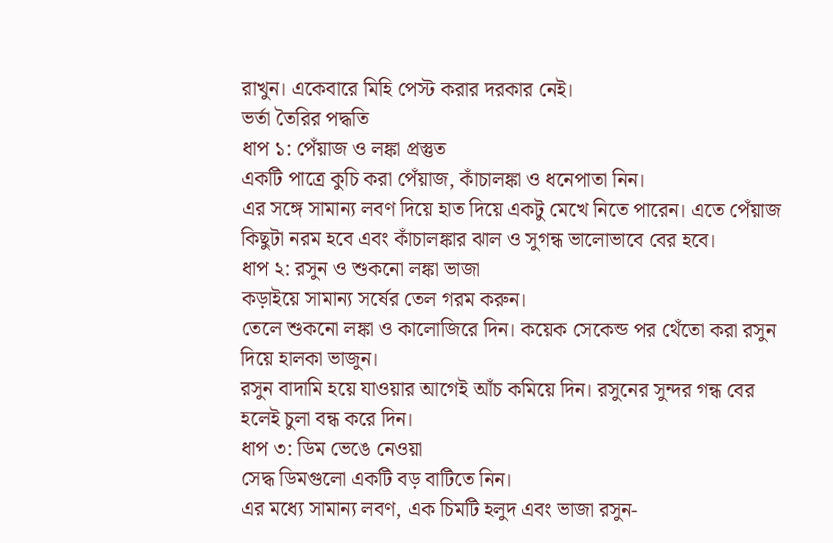রাখুন। একেবারে মিহি পেস্ট করার দরকার নেই।
ভর্তা তৈরির পদ্ধতি
ধাপ ১: পেঁয়াজ ও লঙ্কা প্রস্তুত
একটি পাত্রে কুচি করা পেঁয়াজ, কাঁচালঙ্কা ও ধনেপাতা নিন।
এর সঙ্গে সামান্য লবণ দিয়ে হাত দিয়ে একটু মেখে নিতে পারেন। এতে পেঁয়াজ কিছুটা নরম হবে এবং কাঁচালঙ্কার ঝাল ও সুগন্ধ ভালোভাবে বের হবে।
ধাপ ২: রসুন ও শুকনো লঙ্কা ভাজা
কড়াইয়ে সামান্য সর্ষের তেল গরম করুন।
তেলে শুকনো লঙ্কা ও কালোজিরে দিন। কয়েক সেকেন্ড পর থেঁতো করা রসুন দিয়ে হালকা ভাজুন।
রসুন বাদামি হয়ে যাওয়ার আগেই আঁচ কমিয়ে দিন। রসুনের সুন্দর গন্ধ বের হলেই চুলা বন্ধ করে দিন।
ধাপ ৩: ডিম ভেঙে নেওয়া
সেদ্ধ ডিমগুলো একটি বড় বাটিতে নিন।
এর মধ্যে সামান্য লবণ, এক চিমটি হলুদ এবং ভাজা রসুন-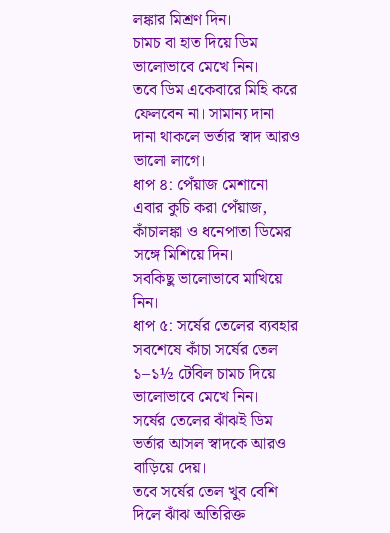লঙ্কার মিশ্রণ দিন।
চামচ বা হাত দিয়ে ডিম ভালোভাবে মেখে নিন।
তবে ডিম একেবারে মিহি করে ফেলবেন না। সামান্য দানা দানা থাকলে ভর্তার স্বাদ আরও ভালো লাগে।
ধাপ ৪: পেঁয়াজ মেশানো
এবার কুচি করা পেঁয়াজ, কাঁচালঙ্কা ও ধনেপাতা ডিমের সঙ্গে মিশিয়ে দিন।
সবকিছু ভালোভাবে মাখিয়ে নিন।
ধাপ ৫: সর্ষের তেলের ব্যবহার
সবশেষে কাঁচা সর্ষের তেল ১–১½ টেবিল চামচ দিয়ে ভালোভাবে মেখে নিন।
সর্ষের তেলের ঝাঁঝই ডিম ভর্তার আসল স্বাদকে আরও বাড়িয়ে দেয়।
তবে সর্ষের তেল খুব বেশি দিলে ঝাঁঝ অতিরিক্ত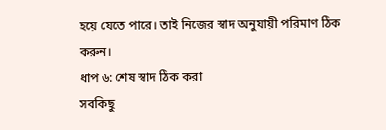হয়ে যেতে পারে। তাই নিজের স্বাদ অনুযায়ী পরিমাণ ঠিক করুন।
ধাপ ৬: শেষ স্বাদ ঠিক করা
সবকিছু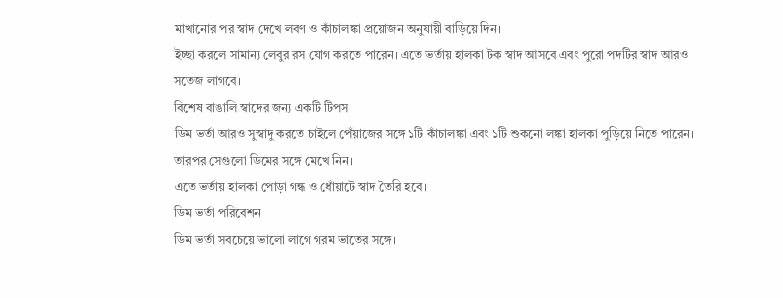মাখানোর পর স্বাদ দেখে লবণ ও কাঁচালঙ্কা প্রয়োজন অনুযায়ী বাড়িয়ে দিন।
ইচ্ছা করলে সামান্য লেবুর রস যোগ করতে পারেন। এতে ভর্তায় হালকা টক স্বাদ আসবে এবং পুরো পদটির স্বাদ আরও সতেজ লাগবে।
বিশেষ বাঙালি স্বাদের জন্য একটি টিপস
ডিম ভর্তা আরও সুস্বাদু করতে চাইলে পেঁয়াজের সঙ্গে ১টি কাঁচালঙ্কা এবং ১টি শুকনো লঙ্কা হালকা পুড়িয়ে নিতে পারেন।
তারপর সেগুলো ডিমের সঙ্গে মেখে নিন।
এতে ভর্তায় হালকা পোড়া গন্ধ ও ধোঁয়াটে স্বাদ তৈরি হবে।
ডিম ভর্তা পরিবেশন
ডিম ভর্তা সবচেয়ে ভালো লাগে গরম ভাতের সঙ্গে।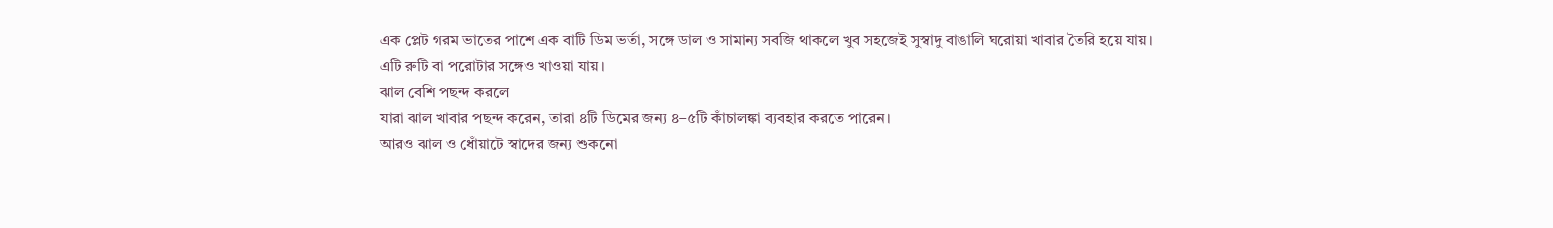এক প্লেট গরম ভাতের পাশে এক বাটি ডিম ভর্তা, সঙ্গে ডাল ও সামান্য সবজি থাকলে খুব সহজেই সুস্বাদু বাঙালি ঘরোয়া খাবার তৈরি হয়ে যায়।
এটি রুটি বা পরোটার সঙ্গেও খাওয়া যায়।
ঝাল বেশি পছন্দ করলে
যারা ঝাল খাবার পছন্দ করেন, তারা ৪টি ডিমের জন্য ৪–৫টি কাঁচালঙ্কা ব্যবহার করতে পারেন।
আরও ঝাল ও ধোঁয়াটে স্বাদের জন্য শুকনো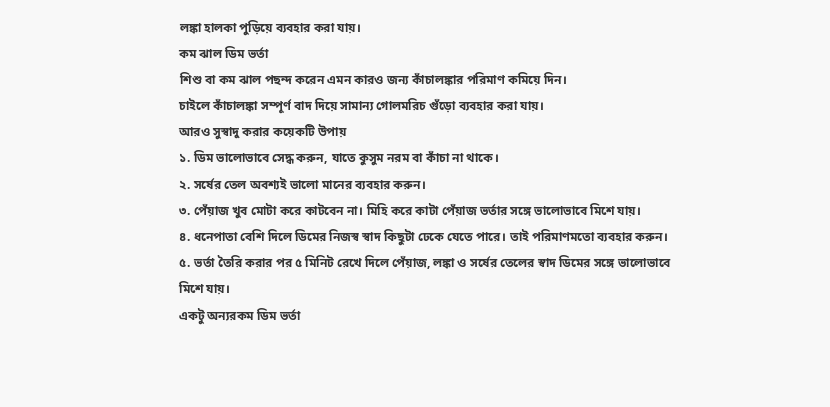লঙ্কা হালকা পুড়িয়ে ব্যবহার করা যায়।
কম ঝাল ডিম ভর্তা
শিশু বা কম ঝাল পছন্দ করেন এমন কারও জন্য কাঁচালঙ্কার পরিমাণ কমিয়ে দিন।
চাইলে কাঁচালঙ্কা সম্পূর্ণ বাদ দিয়ে সামান্য গোলমরিচ গুঁড়ো ব্যবহার করা যায়।
আরও সুস্বাদু করার কয়েকটি উপায়
১. ডিম ভালোভাবে সেদ্ধ করুন, যাতে কুসুম নরম বা কাঁচা না থাকে।
২. সর্ষের তেল অবশ্যই ভালো মানের ব্যবহার করুন।
৩. পেঁয়াজ খুব মোটা করে কাটবেন না। মিহি করে কাটা পেঁয়াজ ভর্তার সঙ্গে ভালোভাবে মিশে যায়।
৪. ধনেপাতা বেশি দিলে ডিমের নিজস্ব স্বাদ কিছুটা ঢেকে যেতে পারে। তাই পরিমাণমতো ব্যবহার করুন।
৫. ভর্তা তৈরি করার পর ৫ মিনিট রেখে দিলে পেঁয়াজ, লঙ্কা ও সর্ষের তেলের স্বাদ ডিমের সঙ্গে ভালোভাবে মিশে যায়।
একটু অন্যরকম ডিম ভর্তা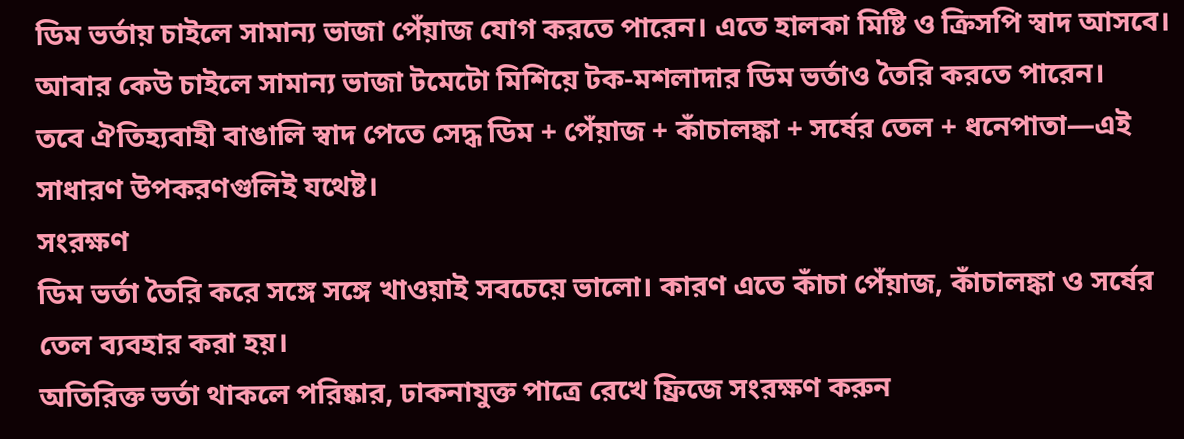ডিম ভর্তায় চাইলে সামান্য ভাজা পেঁয়াজ যোগ করতে পারেন। এতে হালকা মিষ্টি ও ক্রিসপি স্বাদ আসবে।
আবার কেউ চাইলে সামান্য ভাজা টমেটো মিশিয়ে টক-মশলাদার ডিম ভর্তাও তৈরি করতে পারেন।
তবে ঐতিহ্যবাহী বাঙালি স্বাদ পেতে সেদ্ধ ডিম + পেঁয়াজ + কাঁচালঙ্কা + সর্ষের তেল + ধনেপাতা—এই সাধারণ উপকরণগুলিই যথেষ্ট।
সংরক্ষণ
ডিম ভর্তা তৈরি করে সঙ্গে সঙ্গে খাওয়াই সবচেয়ে ভালো। কারণ এতে কাঁচা পেঁয়াজ, কাঁচালঙ্কা ও সর্ষের তেল ব্যবহার করা হয়।
অতিরিক্ত ভর্তা থাকলে পরিষ্কার, ঢাকনাযুক্ত পাত্রে রেখে ফ্রিজে সংরক্ষণ করুন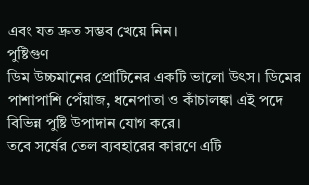এবং যত দ্রুত সম্ভব খেয়ে নিন।
পুষ্টিগুণ
ডিম উচ্চমানের প্রোটিনের একটি ভালো উৎস। ডিমের পাশাপাশি পেঁয়াজ, ধনেপাতা ও কাঁচালঙ্কা এই পদে বিভিন্ন পুষ্টি উপাদান যোগ করে।
তবে সর্ষের তেল ব্যবহারের কারণে এটি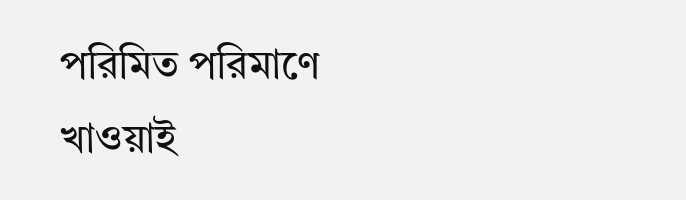পরিমিত পরিমাণে খাওয়াই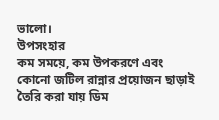ভালো।
উপসংহার
কম সময়ে, কম উপকরণে এবং কোনো জটিল রান্নার প্রয়োজন ছাড়াই তৈরি করা যায় ডিম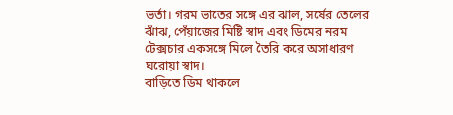ভর্তা। গরম ভাতের সঙ্গে এর ঝাল, সর্ষের তেলের ঝাঁঝ, পেঁয়াজের মিষ্টি স্বাদ এবং ডিমের নরম টেক্সচার একসঙ্গে মিলে তৈরি করে অসাধারণ ঘরোয়া স্বাদ।
বাড়িতে ডিম থাকলে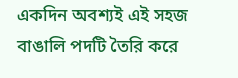একদিন অবশ্যই এই সহজ বাঙালি পদটি তৈরি করে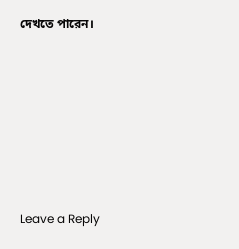দেখতে পারেন।












Leave a Reply